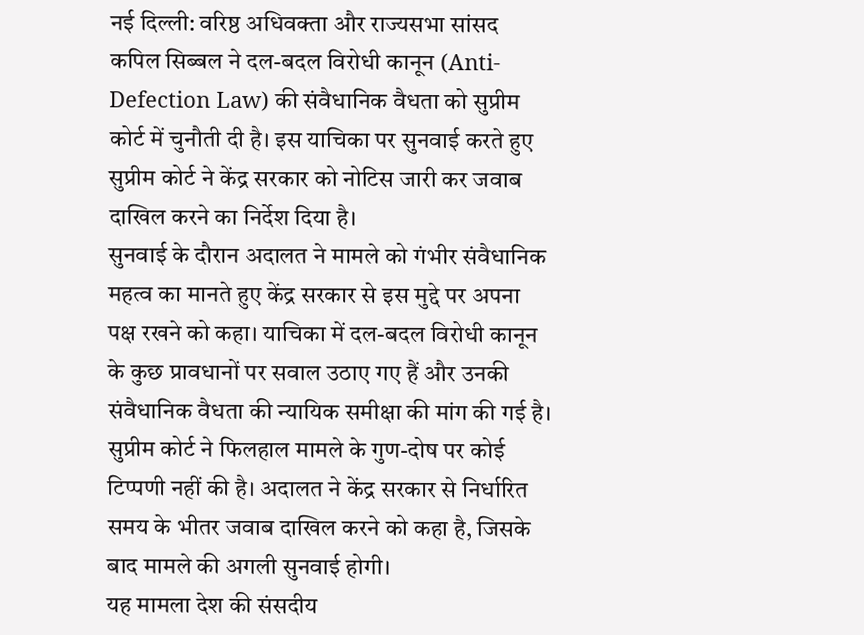नई दिल्ली: वरिष्ठ अधिवक्ता और राज्यसभा सांसद कपिल सिब्बल ने दल-बदल विरोधी कानून (Anti-Defection Law) की संवैधानिक वैधता को सुप्रीम कोर्ट में चुनौती दी है। इस याचिका पर सुनवाई करते हुए सुप्रीम कोर्ट ने केंद्र सरकार को नोटिस जारी कर जवाब दाखिल करने का निर्देश दिया है।
सुनवाई के दौरान अदालत ने मामले को गंभीर संवैधानिक महत्व का मानते हुए केंद्र सरकार से इस मुद्दे पर अपना पक्ष रखने को कहा। याचिका में दल-बदल विरोधी कानून के कुछ प्रावधानों पर सवाल उठाए गए हैं और उनकी संवैधानिक वैधता की न्यायिक समीक्षा की मांग की गई है।
सुप्रीम कोर्ट ने फिलहाल मामले के गुण-दोष पर कोई टिप्पणी नहीं की है। अदालत ने केंद्र सरकार से निर्धारित समय के भीतर जवाब दाखिल करने को कहा है, जिसके बाद मामले की अगली सुनवाई होगी।
यह मामला देश की संसदीय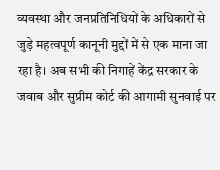व्यवस्था और जनप्रतिनिधियों के अधिकारों से जुड़े महत्वपूर्ण कानूनी मुद्दों में से एक माना जा रहा है। अब सभी की निगाहें केंद्र सरकार के जवाब और सुप्रीम कोर्ट की आगामी सुनवाई पर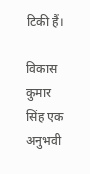टिकी हैं।

विकास कुमार सिंह एक अनुभवी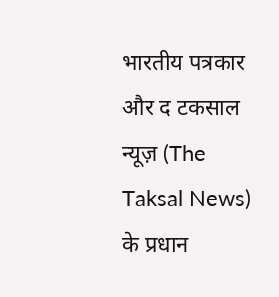भारतीय पत्रकार और द टकसाल न्यूज़ (The Taksal News) के प्रधान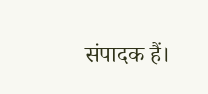संपादक हैं।